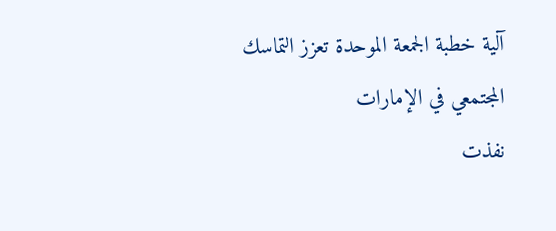آلية خطبة الجمعة الموحدة تعزز التماسك المجتمعي في الإمارات
نفذت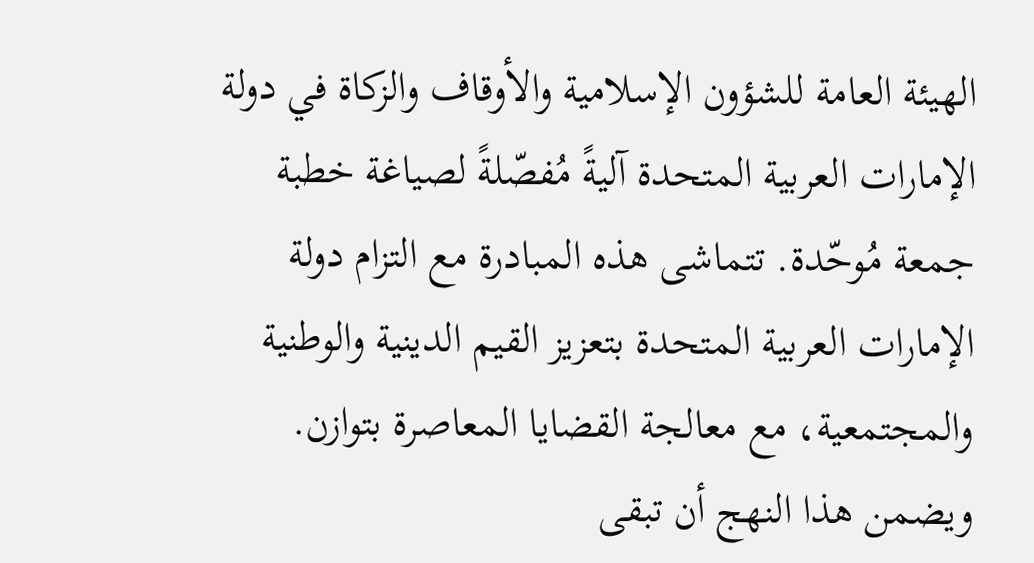الهيئة العامة للشؤون الإسلامية والأوقاف والزكاة في دولة الإمارات العربية المتحدة آليةً مُفصّلةً لصياغة خطبة جمعة مُوحّدة. تتماشى هذه المبادرة مع التزام دولة الإمارات العربية المتحدة بتعزيز القيم الدينية والوطنية والمجتمعية، مع معالجة القضايا المعاصرة بتوازن. ويضمن هذا النهج أن تبقى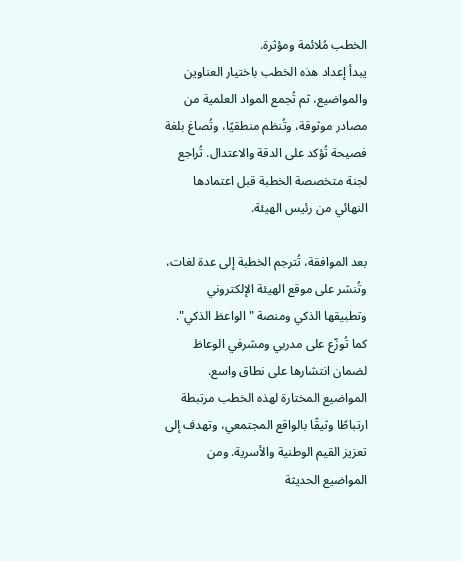الخطب مُلائمة ومؤثرة.
يبدأ إعداد هذه الخطب باختيار العناوين والمواضيع، ثم تُجمع المواد العلمية من مصادر موثوقة، وتُنظم منطقيًا، وتُصاغ بلغة فصيحة تُؤكد على الدقة والاعتدال. تُراجع لجنة متخصصة الخطبة قبل اعتمادها النهائي من رئيس الهيئة.

بعد الموافقة، تُترجم الخطبة إلى عدة لغات، وتُنشر على موقع الهيئة الإلكتروني وتطبيقها الذكي ومنصة "الواعظ الذكي". كما تُوزّع على مدربي ومشرفي الوعاظ لضمان انتشارها على نطاق واسع.
المواضيع المختارة لهذه الخطب مرتبطة ارتباطًا وثيقًا بالواقع المجتمعي، وتهدف إلى تعزيز القيم الوطنية والأسرية. ومن المواضيع الحديثة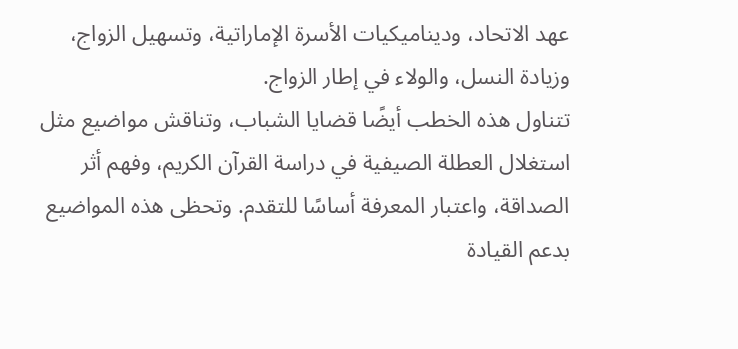عهد الاتحاد، وديناميكيات الأسرة الإماراتية، وتسهيل الزواج، وزيادة النسل، والولاء في إطار الزواج.
تتناول هذه الخطب أيضًا قضايا الشباب، وتناقش مواضيع مثل استغلال العطلة الصيفية في دراسة القرآن الكريم، وفهم أثر الصداقة، واعتبار المعرفة أساسًا للتقدم. وتحظى هذه المواضيع بدعم القيادة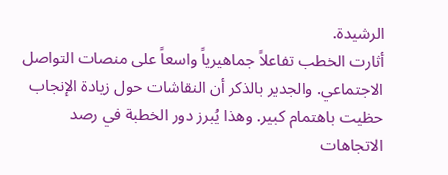الرشيدة.
أثارت الخطب تفاعلاً جماهيرياً واسعاً على منصات التواصل الاجتماعي. والجدير بالذكر أن النقاشات حول زيادة الإنجاب حظيت باهتمام كبير. وهذا يُبرز دور الخطبة في رصد الاتجاهات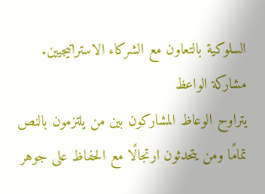السلوكية بالتعاون مع الشركاء الاستراتيجيين.
مشاركة الواعظ
يتراوح الوعاظ المشاركون بين من يلتزمون بالنص تمامًا ومن يتحدثون ارتجالًا مع الحفاظ على جوهر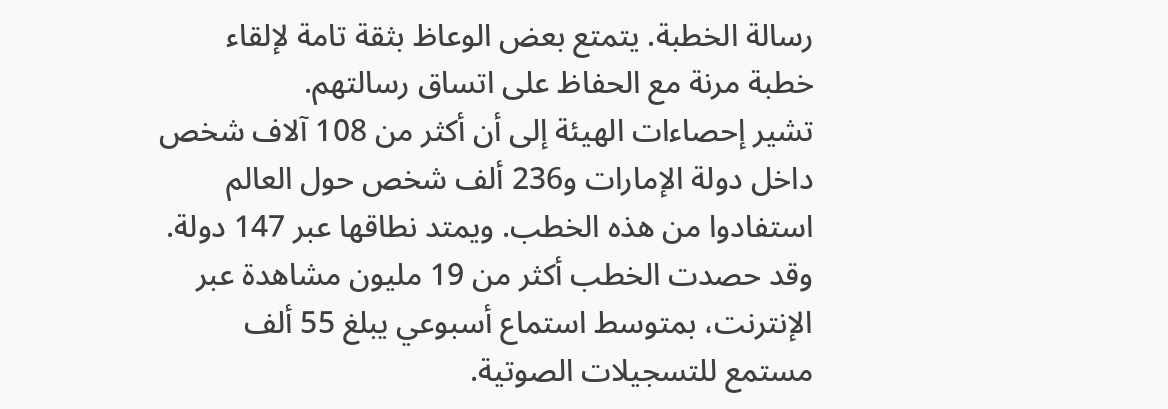رسالة الخطبة. يتمتع بعض الوعاظ بثقة تامة لإلقاء خطبة مرنة مع الحفاظ على اتساق رسالتهم.
تشير إحصاءات الهيئة إلى أن أكثر من 108 آلاف شخص داخل دولة الإمارات و236 ألف شخص حول العالم استفادوا من هذه الخطب. ويمتد نطاقها عبر 147 دولة. وقد حصدت الخطب أكثر من 19 مليون مشاهدة عبر الإنترنت، بمتوسط استماع أسبوعي يبلغ 55 ألف مستمع للتسجيلات الصوتية.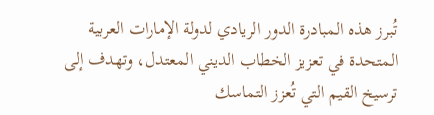تُبرز هذه المبادرة الدور الريادي لدولة الإمارات العربية المتحدة في تعزيز الخطاب الديني المعتدل، وتهدف إلى ترسيخ القيم التي تُعزز التماسك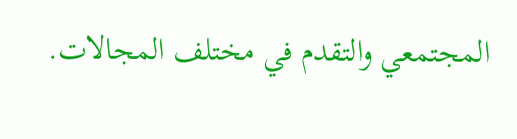المجتمعي والتقدم في مختلف المجالات.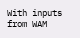With inputs from WAM